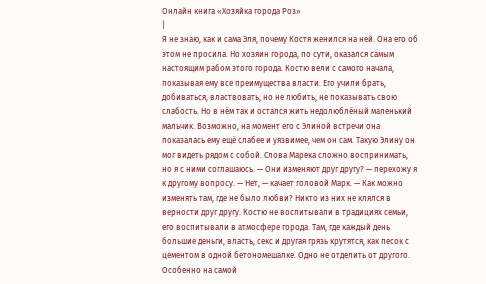Онлайн книга «Хозяйка города Роз»
|
Я не знаю, как и сама Эля, почему Костя женился на ней. Она его об этом не просила. Но хозяин города, по сути, оказался самым настоящим рабом этого города. Костю вели с самого начала, показывая ему все преимущества власти. Его учили брать, добиваться, властвовать, но не любить, не показывать свою слабость. Но в нём так и остался жить недолюблёный маленький мальчик. Возможно, на момент его с Элиной встречи она показалась ему ещё слабее и уязвимее, чем он сам. Такую Элину он мог видеть рядом с собой. Слова Марека сложно воспринимать, но я с ними соглашаюсь. — Они изменяют друг другу? — перехожу я к другому вопросу. — Нет, — качает головой Марк. — Как можно изменять там, где не было любви? Никто из них не клялся в верности друг другу. Костю не воспитывали в традициях семьи, его воспитывали в атмосфере города. Там, где каждый день большие деньги, власть, секс и другая грязь крутятся, как песок с цементом в одной бетономешалке. Одно не отделить от другого. Особенно на самой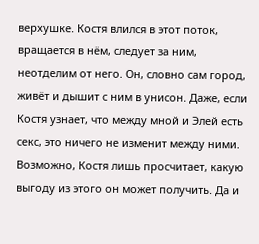верхушке. Костя влился в этот поток, вращается в нём, следует за ним, неотделим от него. Он, словно сам город, живёт и дышит с ним в унисон. Даже, если Костя узнает, что между мной и Элей есть секс, это ничего не изменит между ними. Возможно, Костя лишь просчитает, какую выгоду из этого он может получить. Да и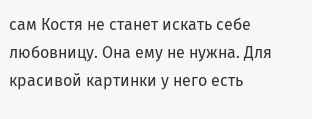сам Костя не станет искать себе любовницу. Она ему не нужна. Для красивой картинки у него есть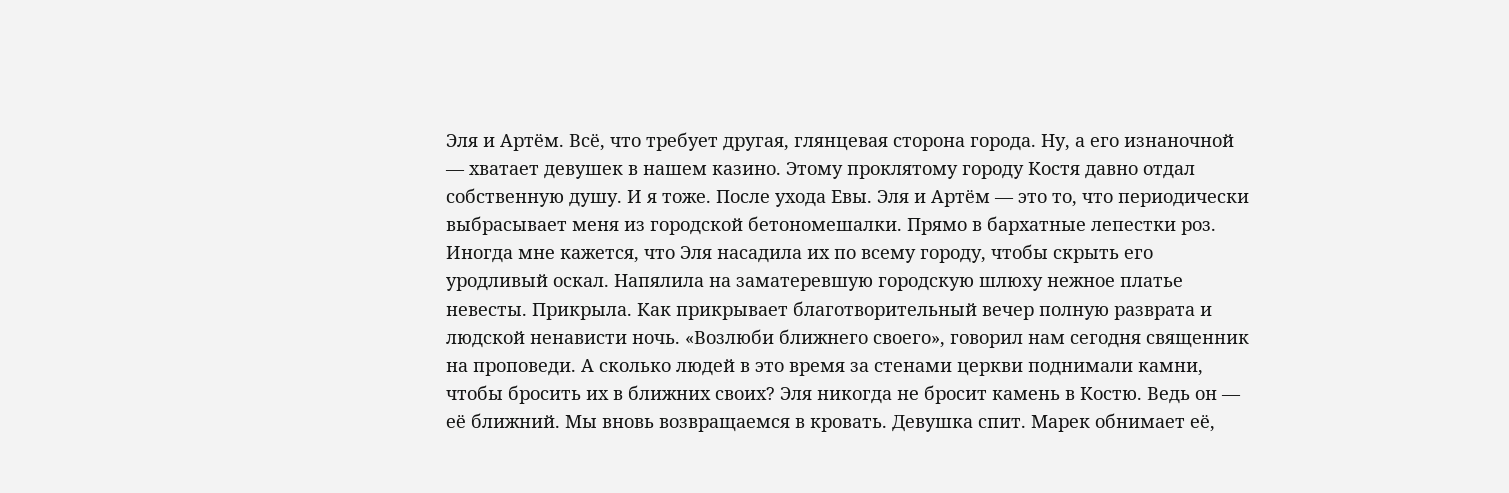Эля и Артём. Всё, что требует другая, глянцевая сторона города. Ну, а его изнаночной — хватает девушек в нашем казино. Этому проклятому городу Костя давно отдал собственную душу. И я тоже. После ухода Евы. Эля и Артём — это то, что периодически выбрасывает меня из городской бетономешалки. Прямо в бархатные лепестки роз. Иногда мне кажется, что Эля насадила их по всему городу, чтобы скрыть его уродливый оскал. Напялила на заматеревшую городскую шлюху нежное платье невесты. Прикрыла. Как прикрывает благотворительный вечер полную разврата и людской ненависти ночь. «Возлюби ближнего своего», говорил нам сегодня священник на проповеди. А сколько людей в это время за стенами церкви поднимали камни, чтобы бросить их в ближних своих? Эля никогда не бросит камень в Костю. Ведь он — её ближний. Мы вновь возвращаемся в кровать. Девушка спит. Марек обнимает её,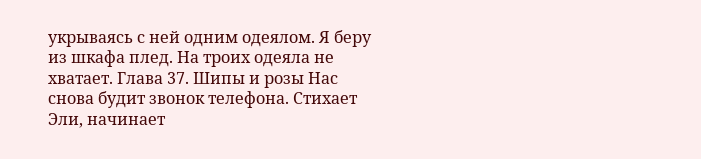укрываясь с ней одним одеялом. Я беру из шкафа плед. На троих одеяла не хватает. Глава 37. Шипы и розы Нас снова будит звонок телефона. Стихает Эли, начинает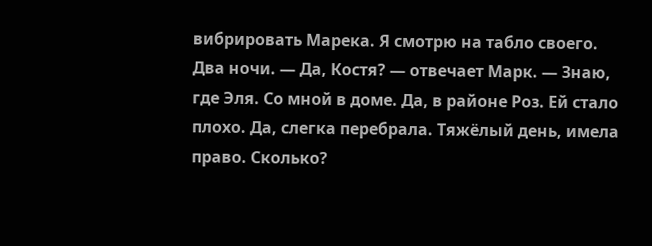вибрировать Марека. Я смотрю на табло своего. Два ночи. — Да, Костя? — отвечает Марк. — Знаю, где Эля. Со мной в доме. Да, в районе Роз. Ей стало плохо. Да, слегка перебрала. Тяжёлый день, имела право. Сколько?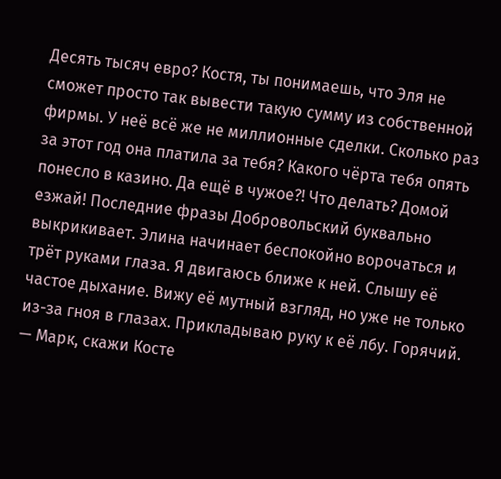Десять тысяч евро? Костя, ты понимаешь, что Эля не сможет просто так вывести такую сумму из собственной фирмы. У неё всё же не миллионные сделки. Сколько раз за этот год она платила за тебя? Какого чёрта тебя опять понесло в казино. Да ещё в чужое?! Что делать? Домой езжай! Последние фразы Добровольский буквально выкрикивает. Элина начинает беспокойно ворочаться и трёт руками глаза. Я двигаюсь ближе к ней. Слышу её частое дыхание. Вижу её мутный взгляд, но уже не только из-за гноя в глазах. Прикладываю руку к её лбу. Горячий. — Марк, скажи Косте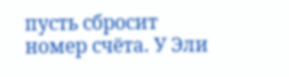пусть сбросит номер счёта. У Эли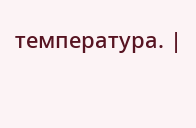температура. |